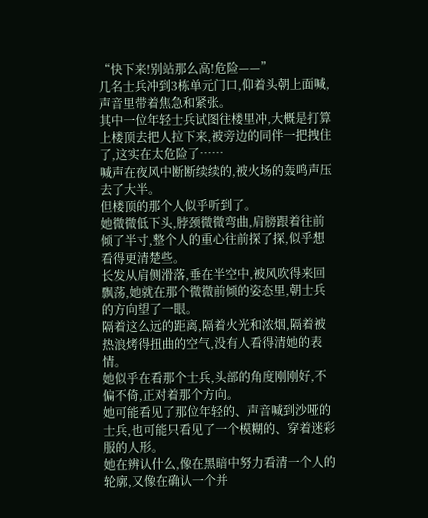“快下来!别站那么高!危险——”
几名士兵冲到3栋单元门口,仰着头朝上面喊,声音里带着焦急和紧张。
其中一位年轻士兵试图往楼里冲,大概是打算上楼顶去把人拉下来,被旁边的同伴一把拽住了,这实在太危险了……
喊声在夜风中断断续续的,被火场的轰鸣声压去了大半。
但楼顶的那个人似乎听到了。
她微微低下头,脖颈微微弯曲,肩膀跟着往前倾了半寸,整个人的重心往前探了探,似乎想看得更清楚些。
长发从肩侧滑落,垂在半空中,被风吹得来回飘荡,她就在那个微微前倾的姿态里,朝士兵的方向望了一眼。
隔着这么远的距离,隔着火光和浓烟,隔着被热浪烤得扭曲的空气,没有人看得清她的表情。
她似乎在看那个士兵,头部的角度刚刚好,不偏不倚,正对着那个方向。
她可能看见了那位年轻的、声音喊到沙哑的士兵,也可能只看见了一个模糊的、穿着迷彩服的人形。
她在辨认什么,像在黑暗中努力看清一个人的轮廓,又像在确认一个并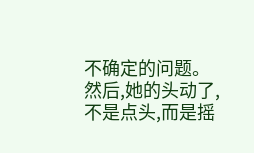不确定的问题。
然后,她的头动了,不是点头,而是摇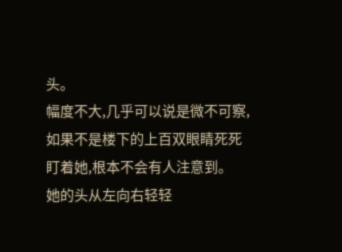头。
幅度不大,几乎可以说是微不可察,如果不是楼下的上百双眼睛死死盯着她,根本不会有人注意到。
她的头从左向右轻轻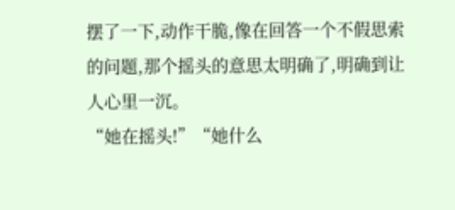摆了一下,动作干脆,像在回答一个不假思索的问题,那个摇头的意思太明确了,明确到让人心里一沉。
“她在摇头!”“她什么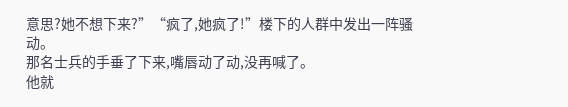意思?她不想下来?”“疯了,她疯了!”楼下的人群中发出一阵骚动。
那名士兵的手垂了下来,嘴唇动了动,没再喊了。
他就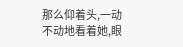那么仰着头,一动不动地看着她,眼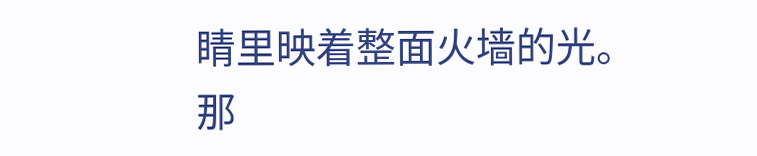睛里映着整面火墙的光。
那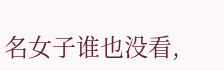名女子谁也没看,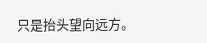只是抬头望向远方。